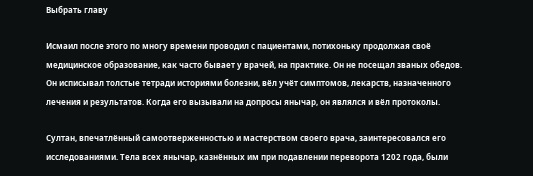Выбрать главу

Исмаил после этого по многу времени проводил с пациентами, потихоньку продолжая своё медицинское образование, как часто бывает у врачей, на практике. Он не посещал званых обедов. Он исписывал толстые тетради историями болезни, вёл учёт симптомов, лекарств, назначенного лечения и результатов. Когда его вызывали на допросы янычар, он являлся и вёл протоколы.

Султан, впечатлённый самоотверженностью и мастерством своего врача, заинтересовался его исследованиями. Тела всех янычар, казнённых им при подавлении переворота 1202 года, были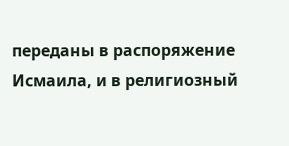переданы в распоряжение Исмаила, и в религиозный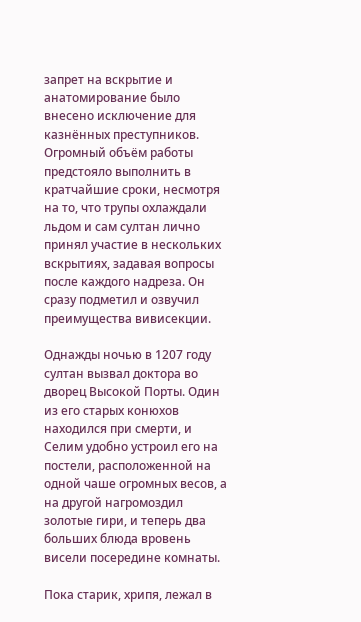запрет на вскрытие и анатомирование было внесено исключение для казнённых преступников. Огромный объём работы предстояло выполнить в кратчайшие сроки, несмотря на то, что трупы охлаждали льдом и сам султан лично принял участие в нескольких вскрытиях, задавая вопросы после каждого надреза. Он сразу подметил и озвучил преимущества вивисекции.

Однажды ночью в 1207 году султан вызвал доктора во дворец Высокой Порты. Один из его старых конюхов находился при смерти, и Селим удобно устроил его на постели, расположенной на одной чаше огромных весов, а на другой нагромоздил золотые гири, и теперь два больших блюда вровень висели посередине комнаты.

Пока старик, хрипя, лежал в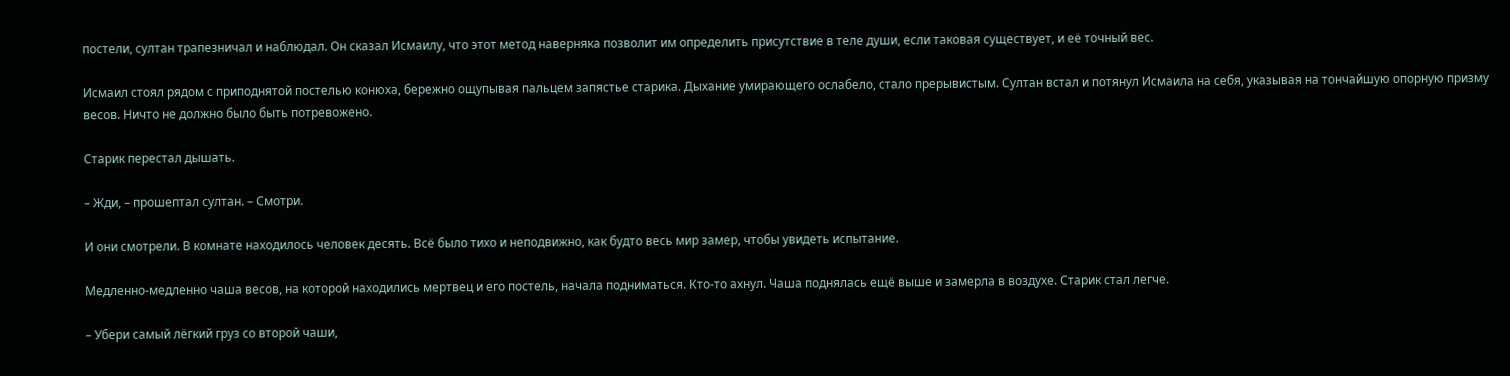постели, султан трапезничал и наблюдал. Он сказал Исмаилу, что этот метод наверняка позволит им определить присутствие в теле души, если таковая существует, и её точный вес.

Исмаил стоял рядом с приподнятой постелью конюха, бережно ощупывая пальцем запястье старика. Дыхание умирающего ослабело, стало прерывистым. Султан встал и потянул Исмаила на себя, указывая на тончайшую опорную призму весов. Ничто не должно было быть потревожено.

Старик перестал дышать.

– Жди, – прошептал султан. – Смотри.

И они смотрели. В комнате находилось человек десять. Всё было тихо и неподвижно, как будто весь мир замер, чтобы увидеть испытание.

Медленно-медленно чаша весов, на которой находились мертвец и его постель, начала подниматься. Кто-то ахнул. Чаша поднялась ещё выше и замерла в воздухе. Старик стал легче.

– Убери самый лёгкий груз со второй чаши,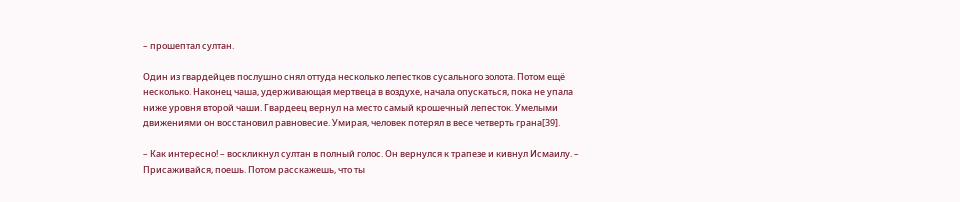– прошептал султан.

Один из гвардейцев послушно снял оттуда несколько лепестков сусального золота. Потом ещё несколько. Наконец чаша, удерживающая мертвеца в воздухе, начала опускаться, пока не упала ниже уровня второй чаши. Гвардеец вернул на место самый крошечный лепесток. Умелыми движениями он восстановил равновесие. Умирая, человек потерял в весе четверть грана[39].

– Как интересно! – воскликнул султан в полный голос. Он вернулся к трапезе и кивнул Исмаилу. – Присаживайся, поешь. Потом расскажешь, что ты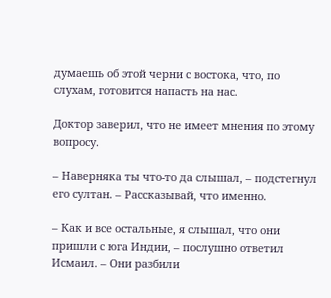думаешь об этой черни с востока, что, по слухам, готовится напасть на нас.

Доктор заверил, что не имеет мнения по этому вопросу.

– Наверняка ты что-то да слышал, – подстегнул его султан. – Рассказывай, что именно.

– Как и все остальные, я слышал, что они пришли с юга Индии, – послушно ответил Исмаил. – Они разбили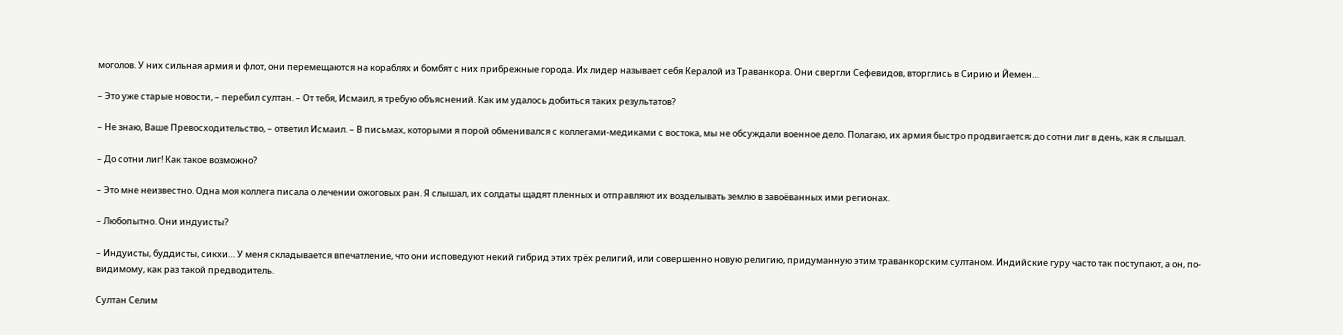моголов. У них сильная армия и флот, они перемещаются на кораблях и бомбят с них прибрежные города. Их лидер называет себя Кералой из Траванкора. Они свергли Сефевидов, вторглись в Сирию и Йемен…

– Это уже старые новости, – перебил султан. – От тебя, Исмаил, я требую объяснений. Как им удалось добиться таких результатов?

– Не знаю, Ваше Превосходительство, – ответил Исмаил. – В письмах, которыми я порой обменивался с коллегами-медиками с востока, мы не обсуждали военное дело. Полагаю, их армия быстро продвигается; до сотни лиг в день, как я слышал.

– До сотни лиг! Как такое возможно?

– Это мне неизвестно. Одна моя коллега писала о лечении ожоговых ран. Я слышал, их солдаты щадят пленных и отправляют их возделывать землю в завоёванных ими регионах.

– Любопытно. Они индуисты?

– Индуисты, буддисты, сикхи… У меня складывается впечатление, что они исповедуют некий гибрид этих трёх религий, или совершенно новую религию, придуманную этим траванкорским султаном. Индийские гуру часто так поступают, а он, по-видимому, как раз такой предводитель.

Султан Селим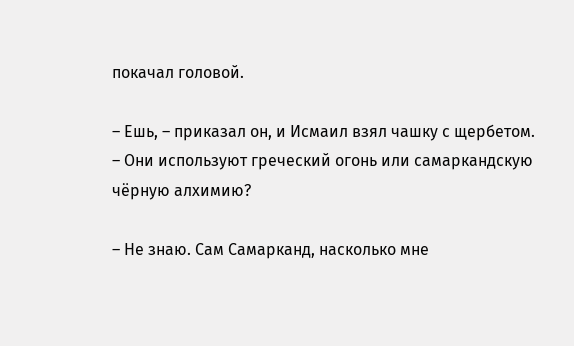покачал головой.

– Ешь, – приказал он, и Исмаил взял чашку с щербетом. – Они используют греческий огонь или самаркандскую чёрную алхимию?

– Не знаю. Сам Самарканд, насколько мне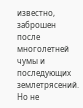известно, заброшен после многолетней чумы и последующих землетрясений. Но не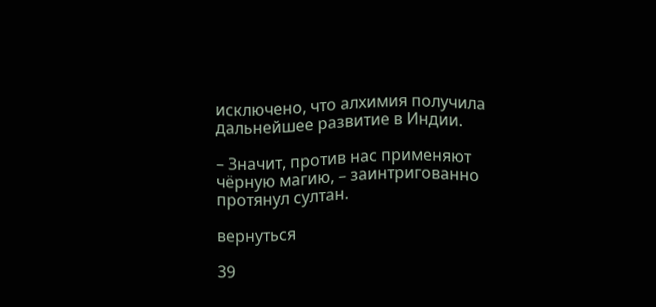исключено, что алхимия получила дальнейшее развитие в Индии.

– Значит, против нас применяют чёрную магию, – заинтригованно протянул султан.

вернуться

39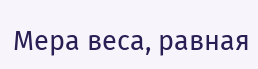Мера веса, равная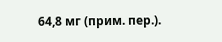64,8 мг (прим. пер.).